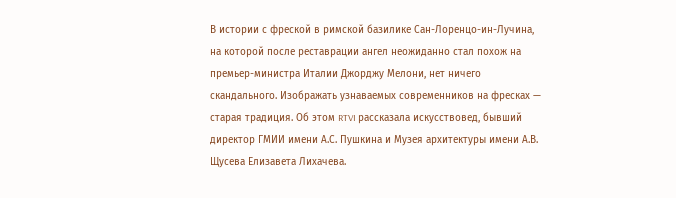В истории с фреской в римской базилике Сан-Лоренцо-ин-Лучина, на которой после реставрации ангел неожиданно стал похож на премьер-министра Италии Джорджу Мелони, нет ничего скандального. Изображать узнаваемых современников на фресках — старая традиция. Об этом RTVI рассказала искусствовед, бывший директор ГМИИ имени А.С. Пушкина и Музея архитектуры имени А.В. Щусева Елизавета Лихачева.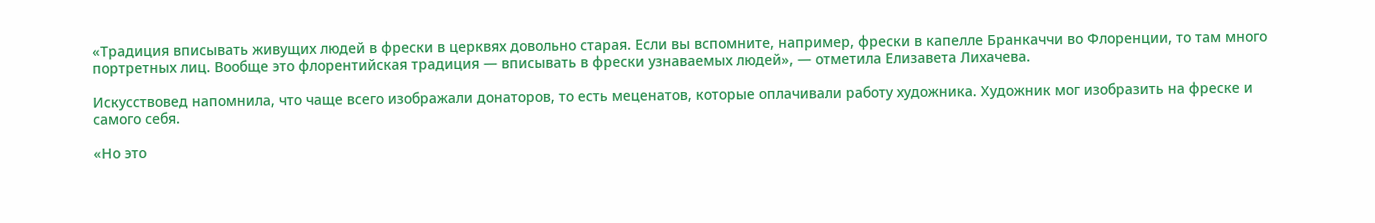«Традиция вписывать живущих людей в фрески в церквях довольно старая. Если вы вспомните, например, фрески в капелле Бранкаччи во Флоренции, то там много портретных лиц. Вообще это флорентийская традиция — вписывать в фрески узнаваемых людей», — отметила Елизавета Лихачева.

Искусствовед напомнила, что чаще всего изображали донаторов, то есть меценатов, которые оплачивали работу художника. Художник мог изобразить на фреске и самого себя.

«Но это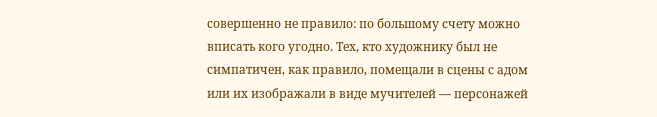совершенно не правило: по большому счету можно вписать кого угодно. Тех, кто художнику был не симпатичен, как правило, помещали в сцены с адом или их изображали в виде мучителей — персонажей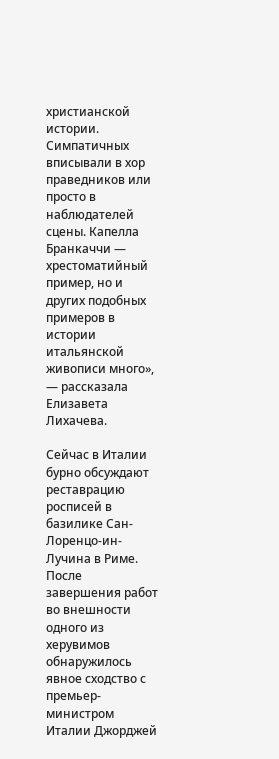христианской истории. Симпатичных вписывали в хор праведников или просто в наблюдателей сцены. Капелла Бранкаччи — хрестоматийный пример, но и других подобных примеров в истории итальянской живописи много», — рассказала Елизавета Лихачева.

Сейчас в Италии бурно обсуждают реставрацию росписей в базилике Сан-Лоренцо-ин-Лучина в Риме. После завершения работ во внешности одного из херувимов обнаружилось явное сходство с премьер-министром Италии Джорджей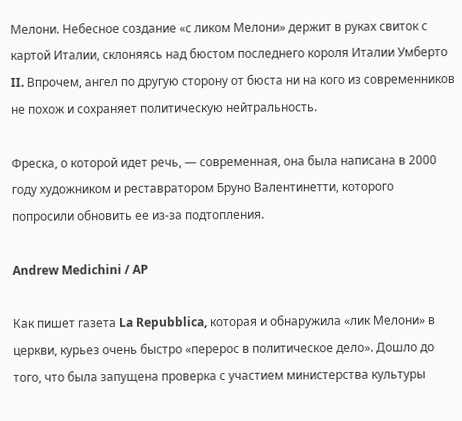Мелони. Небесное создание «с ликом Мелони» держит в руках свиток с картой Италии, склоняясь над бюстом последнего короля Италии Умберто II. Впрочем, ангел по другую сторону от бюста ни на кого из современников не похож и сохраняет политическую нейтральность.

Фреска, о которой идет речь, — современная, она была написана в 2000 году художником и реставратором Бруно Валентинетти, которого попросили обновить ее из-за подтопления.

Andrew Medichini / AP

Как пишет газета La Repubblica, которая и обнаружила «лик Мелони» в церкви, курьез очень быстро «перерос в политическое дело». Дошло до того, что была запущена проверка с участием министерства культуры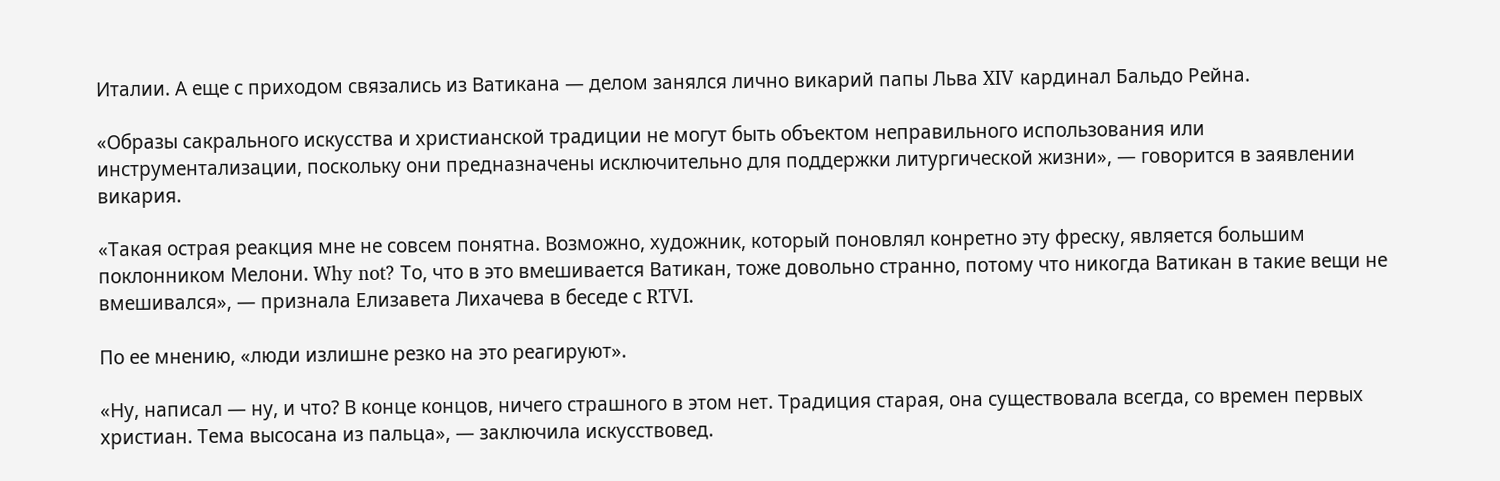Италии. А еще с приходом связались из Ватикана — делом занялся лично викарий папы Льва XIV кардинал Бальдо Рейна.

«Образы сакрального искусства и христианской традиции не могут быть объектом неправильного использования или инструментализации, поскольку они предназначены исключительно для поддержки литургической жизни», — говорится в заявлении викария.

«Такая острая реакция мне не совсем понятна. Возможно, художник, который поновлял конретно эту фреску, является большим поклонником Мелони. Why not? То, что в это вмешивается Ватикан, тоже довольно странно, потому что никогда Ватикан в такие вещи не вмешивался», — признала Елизавета Лихачева в беседе с RTVI.

По ее мнению, «люди излишне резко на это реагируют».

«Ну, написал — ну, и что? В конце концов, ничего страшного в этом нет. Традиция старая, она существовала всегда, со времен первых христиан. Тема высосана из пальца», — заключила искусствовед.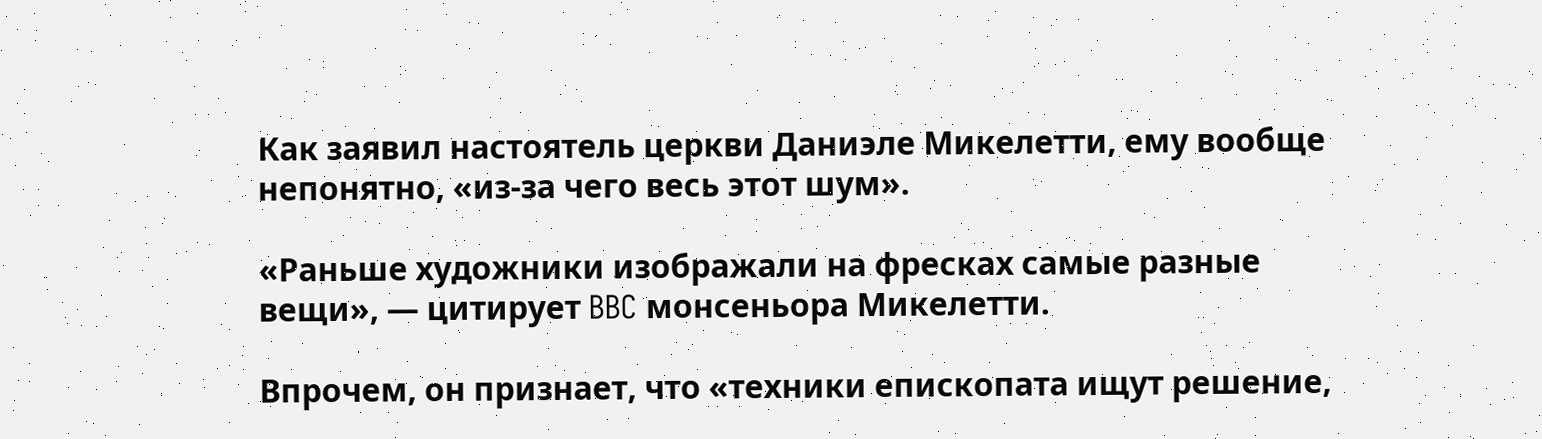Как заявил настоятель церкви Даниэле Микелетти, ему вообще непонятно, «из-за чего весь этот шум».

«Раньше художники изображали на фресках самые разные вещи», — цитирует BBC монсеньора Микелетти.

Впрочем, он признает, что «техники епископата ищут решение,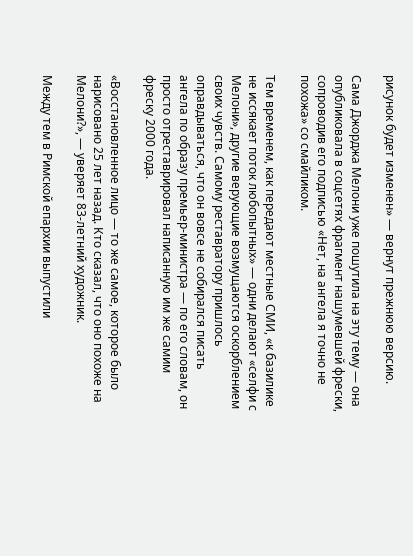рисунок будет изменен» — вернут прежнюю версию.

Сама Джорджа Мелони уже пошутила на эту тему — она опубликовала в соцсетях фрагмент нашумевшей фрески, сопроводив его подписью «Нет, на ангела я точно не похожа» со смайликом.

Тем временем, как передают местные СМИ, «к базилике не иссякает поток любопытных» — одни делают «селфи с Мелони», другие верующие возмущаются оскорблением своих чувств. Самому реставратору пришлось оправдываться, что он вовсе не собирался писать ангела по образу премьер-министра — по его словам, он просто отреставрировал написанную им же самим фреску 2000 года.

«Восстановленное лицо — то же самое, которое было нарисовано 25 лет назад. Кто сказал, что оно похоже на Мелони?», — уверяет 83-летний художник.

Между тем в Римской епархии выпустили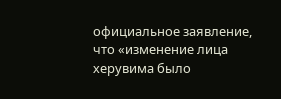официальное заявление, что «изменение лица херувима было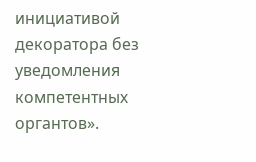инициативой декоратора без уведомления компетентных органтов».